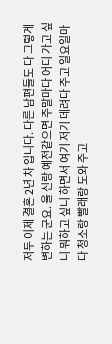저두 이제 결혼 2년 차 입니다. 다른 남편들도 다 그렇게 변하는 군요. 울 신랑 예전같으면 주말마다 어디 가고 싶니 뭐하고 싶니 하면서 여기 저기 데려다 주고 일요일마다 청소랑 빨래랑 도와 주고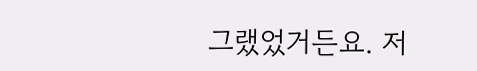그랬었거든요. 저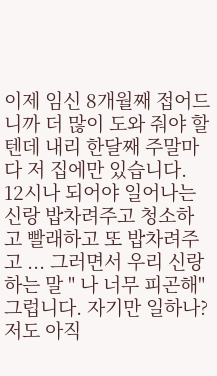이제 임신 8개월째 접어드니까 더 많이 도와 줘야 할텐데 내리 한달째 주말마다 저 집에만 있습니다. 12시나 되어야 일어나는 신랑 밥차려주고 청소하고 빨래하고 또 밥차려주고 ... 그러면서 우리 신랑 하는 말 " 나 너무 피곤해" 그럽니다. 자기만 일하나? 저도 아직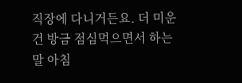직장에 다니거든요. 더 미운건 방금 점심먹으면서 하는 말 아침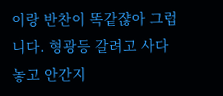이랑 반찬이 똑같쟎아 그럽니다. 형광등 갈려고 사다놓고 안간지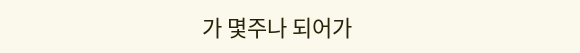가 몇주나 되어가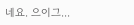네요. 으이그...